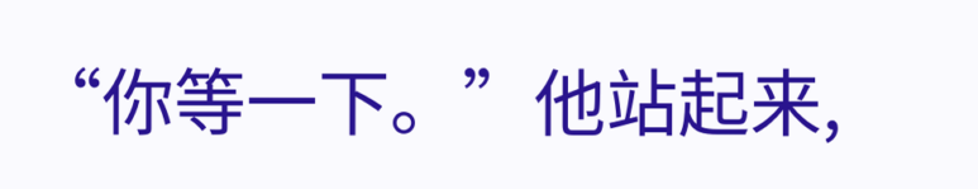“你等一下。”他站起来,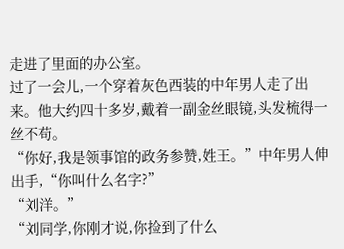走进了里面的办公室。
过了一会儿,一个穿着灰色西装的中年男人走了出来。他大约四十多岁,戴着一副金丝眼镜,头发梳得一丝不苟。
“你好,我是领事馆的政务参赞,姓王。”中年男人伸出手,“你叫什么名字?”
“刘洋。”
“刘同学,你刚才说,你捡到了什么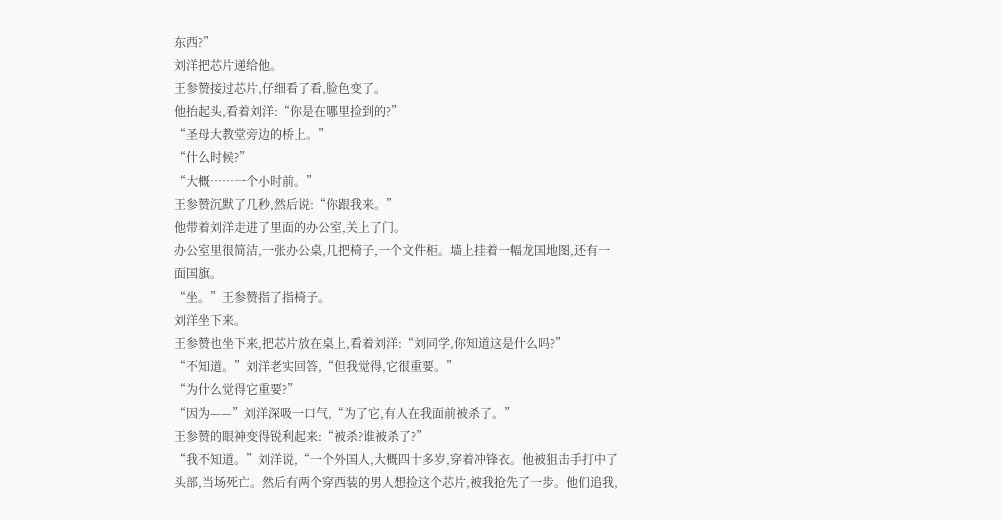东西?”
刘洋把芯片递给他。
王参赞接过芯片,仔细看了看,脸色变了。
他抬起头,看着刘洋:“你是在哪里捡到的?”
“圣母大教堂旁边的桥上。”
“什么时候?”
“大概……一个小时前。”
王参赞沉默了几秒,然后说:“你跟我来。”
他带着刘洋走进了里面的办公室,关上了门。
办公室里很简洁,一张办公桌,几把椅子,一个文件柜。墙上挂着一幅龙国地图,还有一面国旗。
“坐。”王参赞指了指椅子。
刘洋坐下来。
王参赞也坐下来,把芯片放在桌上,看着刘洋:“刘同学,你知道这是什么吗?”
“不知道。”刘洋老实回答,“但我觉得,它很重要。”
“为什么觉得它重要?”
“因为——”刘洋深吸一口气,“为了它,有人在我面前被杀了。”
王参赞的眼神变得锐利起来:“被杀?谁被杀了?”
“我不知道。”刘洋说,“一个外国人,大概四十多岁,穿着冲锋衣。他被狙击手打中了头部,当场死亡。然后有两个穿西装的男人想捡这个芯片,被我抢先了一步。他们追我,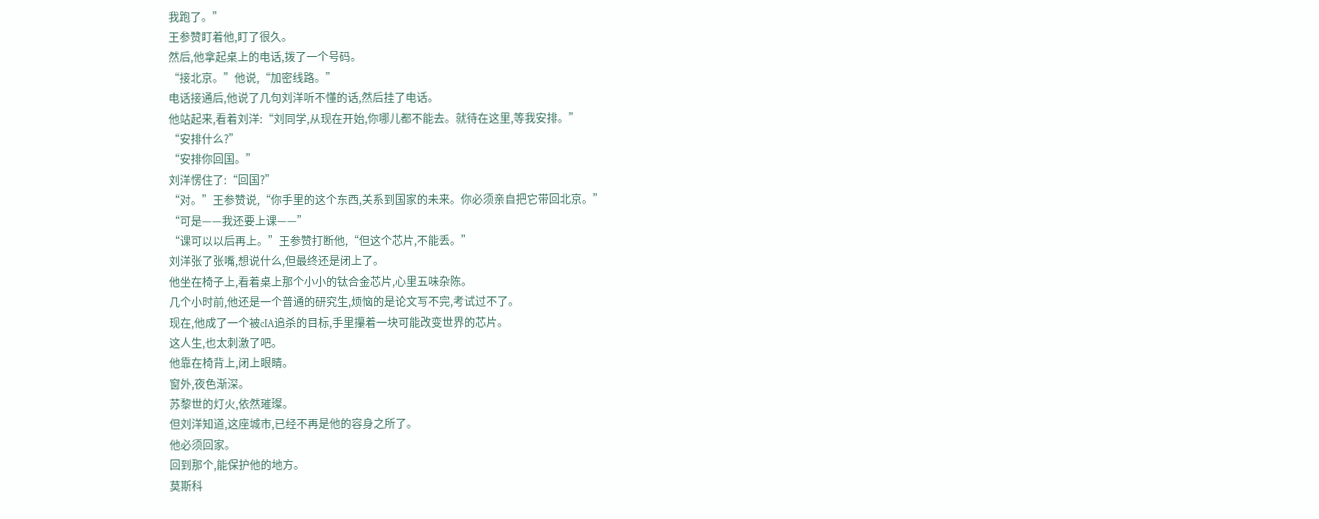我跑了。”
王参赞盯着他,盯了很久。
然后,他拿起桌上的电话,拨了一个号码。
“接北京。”他说,“加密线路。”
电话接通后,他说了几句刘洋听不懂的话,然后挂了电话。
他站起来,看着刘洋:“刘同学,从现在开始,你哪儿都不能去。就待在这里,等我安排。”
“安排什么?”
“安排你回国。”
刘洋愣住了:“回国?”
“对。”王参赞说,“你手里的这个东西,关系到国家的未来。你必须亲自把它带回北京。”
“可是——我还要上课——”
“课可以以后再上。”王参赞打断他,“但这个芯片,不能丢。”
刘洋张了张嘴,想说什么,但最终还是闭上了。
他坐在椅子上,看着桌上那个小小的钛合金芯片,心里五味杂陈。
几个小时前,他还是一个普通的研究生,烦恼的是论文写不完,考试过不了。
现在,他成了一个被cIA追杀的目标,手里攥着一块可能改变世界的芯片。
这人生,也太刺激了吧。
他靠在椅背上,闭上眼睛。
窗外,夜色渐深。
苏黎世的灯火,依然璀璨。
但刘洋知道,这座城市,已经不再是他的容身之所了。
他必须回家。
回到那个,能保护他的地方。
莫斯科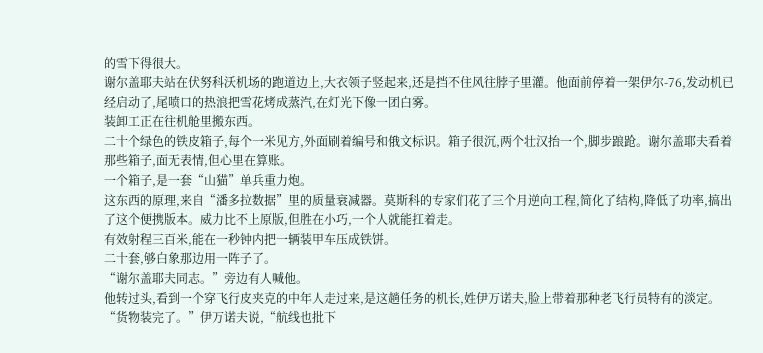的雪下得很大。
谢尔盖耶夫站在伏努科沃机场的跑道边上,大衣领子竖起来,还是挡不住风往脖子里灌。他面前停着一架伊尔-76,发动机已经启动了,尾喷口的热浪把雪花烤成蒸汽,在灯光下像一团白雾。
装卸工正在往机舱里搬东西。
二十个绿色的铁皮箱子,每个一米见方,外面刷着编号和俄文标识。箱子很沉,两个壮汉抬一个,脚步踉跄。谢尔盖耶夫看着那些箱子,面无表情,但心里在算账。
一个箱子,是一套“山猫”单兵重力炮。
这东西的原理,来自“潘多拉数据”里的质量衰减器。莫斯科的专家们花了三个月逆向工程,简化了结构,降低了功率,搞出了这个便携版本。威力比不上原版,但胜在小巧,一个人就能扛着走。
有效射程三百米,能在一秒钟内把一辆装甲车压成铁饼。
二十套,够白象那边用一阵子了。
“谢尔盖耶夫同志。”旁边有人喊他。
他转过头,看到一个穿飞行皮夹克的中年人走过来,是这趟任务的机长,姓伊万诺夫,脸上带着那种老飞行员特有的淡定。
“货物装完了。”伊万诺夫说,“航线也批下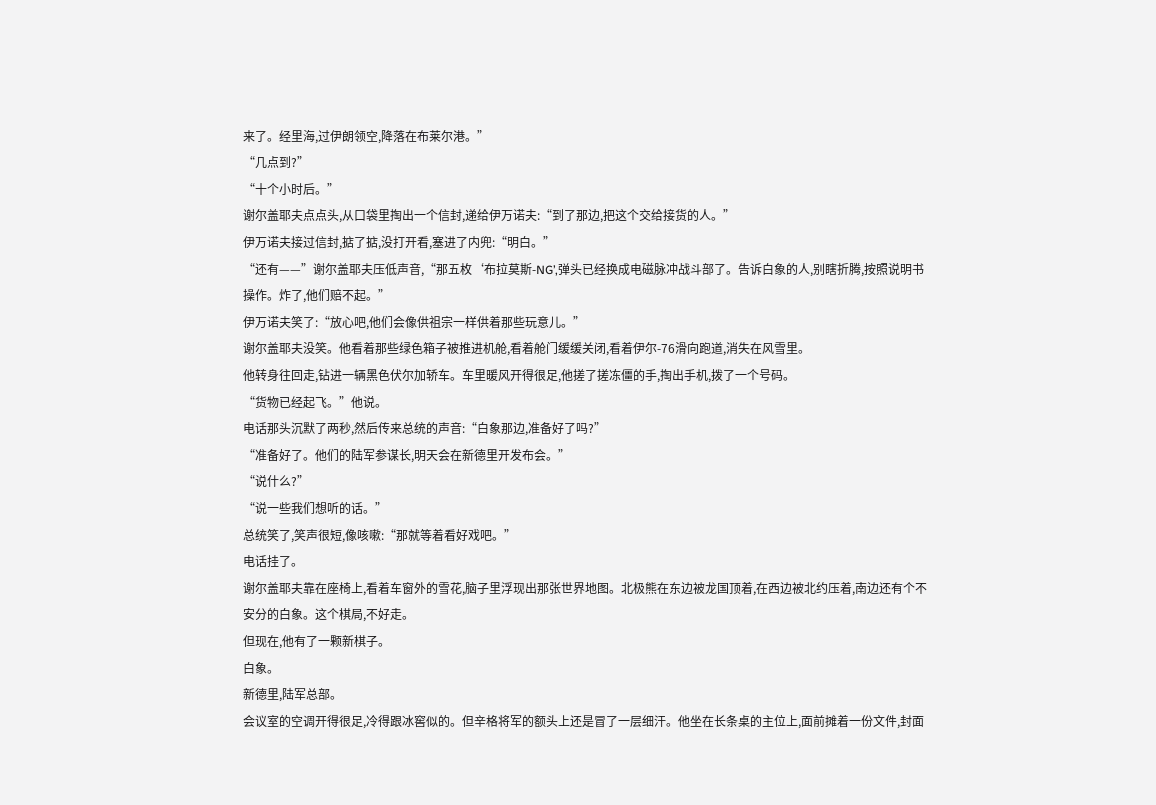来了。经里海,过伊朗领空,降落在布莱尔港。”
“几点到?”
“十个小时后。”
谢尔盖耶夫点点头,从口袋里掏出一个信封,递给伊万诺夫:“到了那边,把这个交给接货的人。”
伊万诺夫接过信封,掂了掂,没打开看,塞进了内兜:“明白。”
“还有——”谢尔盖耶夫压低声音,“那五枚‘布拉莫斯-NG’,弹头已经换成电磁脉冲战斗部了。告诉白象的人,别瞎折腾,按照说明书操作。炸了,他们赔不起。”
伊万诺夫笑了:“放心吧,他们会像供祖宗一样供着那些玩意儿。”
谢尔盖耶夫没笑。他看着那些绿色箱子被推进机舱,看着舱门缓缓关闭,看着伊尔-76滑向跑道,消失在风雪里。
他转身往回走,钻进一辆黑色伏尔加轿车。车里暖风开得很足,他搓了搓冻僵的手,掏出手机,拨了一个号码。
“货物已经起飞。”他说。
电话那头沉默了两秒,然后传来总统的声音:“白象那边,准备好了吗?”
“准备好了。他们的陆军参谋长,明天会在新德里开发布会。”
“说什么?”
“说一些我们想听的话。”
总统笑了,笑声很短,像咳嗽:“那就等着看好戏吧。”
电话挂了。
谢尔盖耶夫靠在座椅上,看着车窗外的雪花,脑子里浮现出那张世界地图。北极熊在东边被龙国顶着,在西边被北约压着,南边还有个不安分的白象。这个棋局,不好走。
但现在,他有了一颗新棋子。
白象。
新德里,陆军总部。
会议室的空调开得很足,冷得跟冰窖似的。但辛格将军的额头上还是冒了一层细汗。他坐在长条桌的主位上,面前摊着一份文件,封面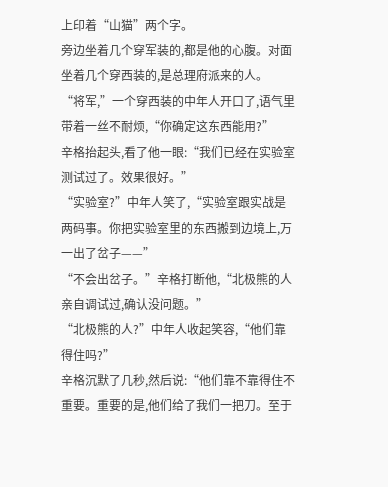上印着“山猫”两个字。
旁边坐着几个穿军装的,都是他的心腹。对面坐着几个穿西装的,是总理府派来的人。
“将军,”一个穿西装的中年人开口了,语气里带着一丝不耐烦,“你确定这东西能用?”
辛格抬起头,看了他一眼:“我们已经在实验室测试过了。效果很好。”
“实验室?”中年人笑了,“实验室跟实战是两码事。你把实验室里的东西搬到边境上,万一出了岔子——”
“不会出岔子。”辛格打断他,“北极熊的人亲自调试过,确认没问题。”
“北极熊的人?”中年人收起笑容,“他们靠得住吗?”
辛格沉默了几秒,然后说:“他们靠不靠得住不重要。重要的是,他们给了我们一把刀。至于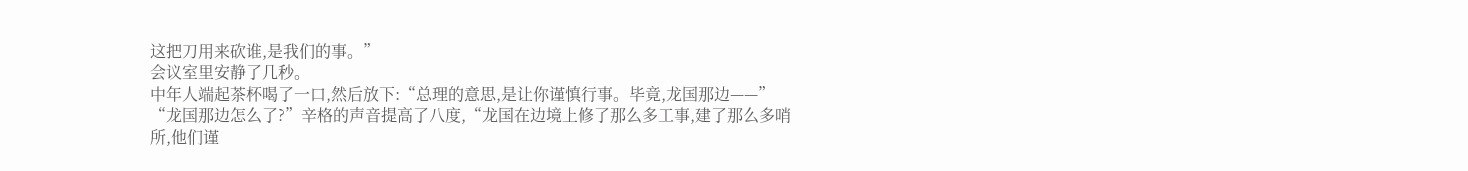这把刀用来砍谁,是我们的事。”
会议室里安静了几秒。
中年人端起茶杯喝了一口,然后放下:“总理的意思,是让你谨慎行事。毕竟,龙国那边——”
“龙国那边怎么了?”辛格的声音提高了八度,“龙国在边境上修了那么多工事,建了那么多哨所,他们谨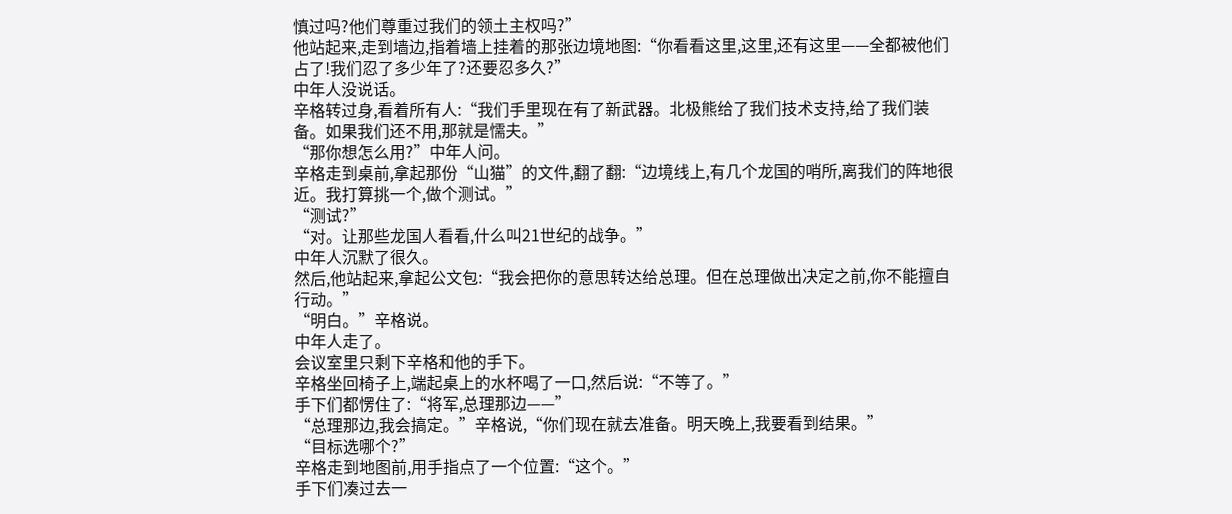慎过吗?他们尊重过我们的领土主权吗?”
他站起来,走到墙边,指着墙上挂着的那张边境地图:“你看看这里,这里,还有这里——全都被他们占了!我们忍了多少年了?还要忍多久?”
中年人没说话。
辛格转过身,看着所有人:“我们手里现在有了新武器。北极熊给了我们技术支持,给了我们装备。如果我们还不用,那就是懦夫。”
“那你想怎么用?”中年人问。
辛格走到桌前,拿起那份“山猫”的文件,翻了翻:“边境线上,有几个龙国的哨所,离我们的阵地很近。我打算挑一个,做个测试。”
“测试?”
“对。让那些龙国人看看,什么叫21世纪的战争。”
中年人沉默了很久。
然后,他站起来,拿起公文包:“我会把你的意思转达给总理。但在总理做出决定之前,你不能擅自行动。”
“明白。”辛格说。
中年人走了。
会议室里只剩下辛格和他的手下。
辛格坐回椅子上,端起桌上的水杯喝了一口,然后说:“不等了。”
手下们都愣住了:“将军,总理那边——”
“总理那边,我会搞定。”辛格说,“你们现在就去准备。明天晚上,我要看到结果。”
“目标选哪个?”
辛格走到地图前,用手指点了一个位置:“这个。”
手下们凑过去一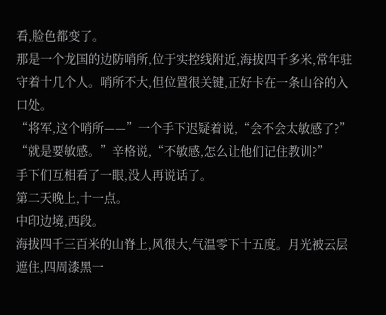看,脸色都变了。
那是一个龙国的边防哨所,位于实控线附近,海拔四千多米,常年驻守着十几个人。哨所不大,但位置很关键,正好卡在一条山谷的入口处。
“将军,这个哨所——”一个手下迟疑着说,“会不会太敏感了?”
“就是要敏感。”辛格说,“不敏感,怎么让他们记住教训?”
手下们互相看了一眼,没人再说话了。
第二天晚上,十一点。
中印边境,西段。
海拔四千三百米的山脊上,风很大,气温零下十五度。月光被云层遮住,四周漆黑一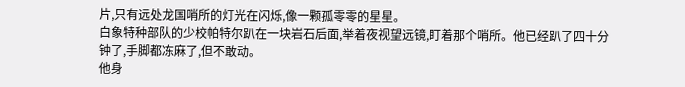片,只有远处龙国哨所的灯光在闪烁,像一颗孤零零的星星。
白象特种部队的少校帕特尔趴在一块岩石后面,举着夜视望远镜,盯着那个哨所。他已经趴了四十分钟了,手脚都冻麻了,但不敢动。
他身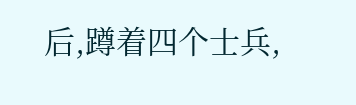后,蹲着四个士兵,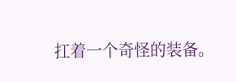扛着一个奇怪的装备。